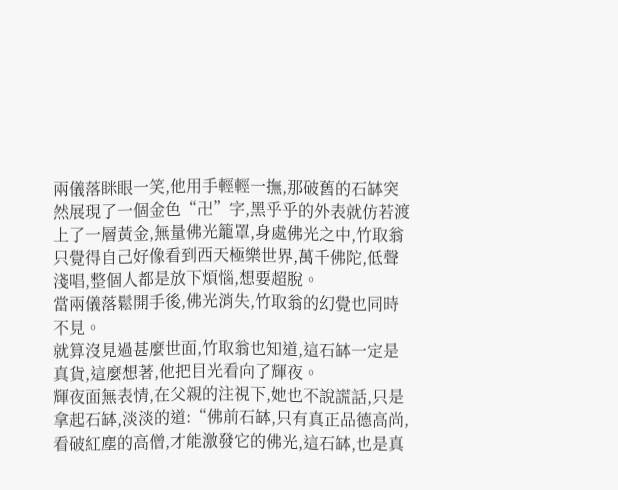兩儀落眯眼一笑,他用手輕輕一撫,那破舊的石缽突然展現了一個金色“卍”字,黑乎乎的外表就仿若渡上了一層黃金,無量佛光籠罩,身處佛光之中,竹取翁只覺得自己好像看到西天極樂世界,萬千佛陀,低聲淺唱,整個人都是放下煩惱,想要超脫。
當兩儀落鬆開手後,佛光消失,竹取翁的幻覺也同時不見。
就算沒見過甚麼世面,竹取翁也知道,這石缽一定是真貨,這麼想著,他把目光看向了輝夜。
輝夜面無表情,在父親的注視下,她也不說謊話,只是拿起石缽,淡淡的道:“佛前石缽,只有真正品德高尚,看破紅塵的高僧,才能激發它的佛光,這石缽,也是真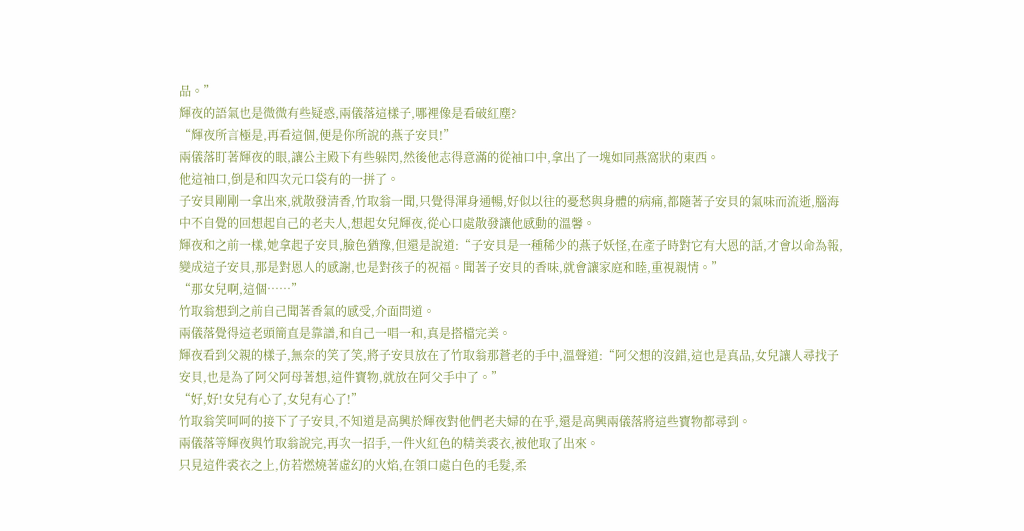品。”
輝夜的語氣也是微微有些疑惑,兩儀落這樣子,哪裡像是看破紅塵?
“輝夜所言極是,再看這個,便是你所說的燕子安貝!”
兩儀落盯著輝夜的眼,讓公主殿下有些躲閃,然後他志得意滿的從袖口中,拿出了一塊如同燕窩狀的東西。
他這袖口,倒是和四次元口袋有的一拼了。
子安貝剛剛一拿出來,就散發清香,竹取翁一聞,只覺得渾身通暢,好似以往的憂愁與身體的病痛,都隨著子安貝的氣味而流逝,腦海中不自覺的回想起自己的老夫人,想起女兒輝夜,從心口處散發讓他感動的溫馨。
輝夜和之前一樣,她拿起子安貝,臉色猶豫,但還是說道:“子安貝是一種稀少的燕子妖怪,在產子時對它有大恩的話,才會以命為報,變成這子安貝,那是對恩人的感謝,也是對孩子的祝福。聞著子安貝的香味,就會讓家庭和睦,重視親情。”
“那女兒啊,這個……”
竹取翁想到之前自己聞著香氣的感受,介面問道。
兩儀落覺得這老頭簡直是靠譜,和自己一唱一和,真是搭檔完美。
輝夜看到父親的樣子,無奈的笑了笑,將子安貝放在了竹取翁那蒼老的手中,溫聲道:“阿父想的沒錯,這也是真品,女兒讓人尋找子安貝,也是為了阿父阿母著想,這件寶物,就放在阿父手中了。”
“好,好!女兒有心了,女兒有心了!”
竹取翁笑呵呵的接下了子安貝,不知道是高興於輝夜對他們老夫婦的在乎,還是高興兩儀落將這些寶物都尋到。
兩儀落等輝夜與竹取翁說完,再次一招手,一件火紅色的精美裘衣,被他取了出來。
只見這件裘衣之上,仿若燃燒著虛幻的火焰,在領口處白色的毛髮,柔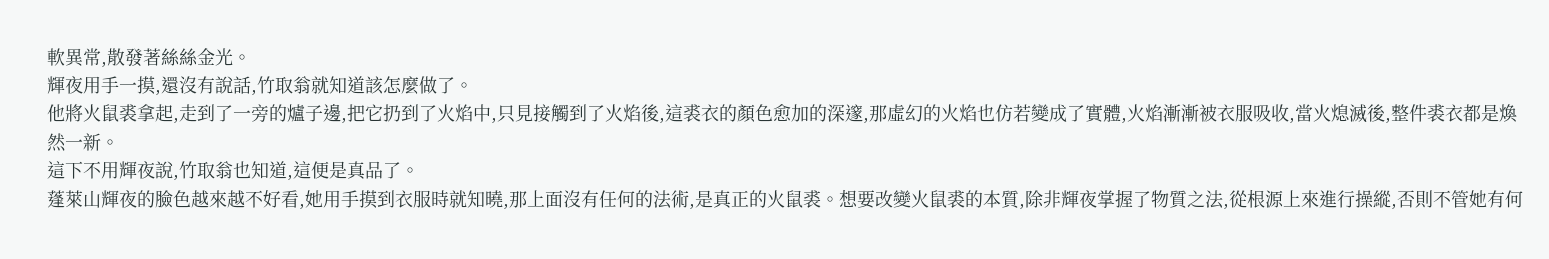軟異常,散發著絲絲金光。
輝夜用手一摸,還沒有說話,竹取翁就知道該怎麼做了。
他將火鼠裘拿起,走到了一旁的爐子邊,把它扔到了火焰中,只見接觸到了火焰後,這裘衣的顏色愈加的深邃,那虛幻的火焰也仿若變成了實體,火焰漸漸被衣服吸收,當火熄滅後,整件裘衣都是煥然一新。
這下不用輝夜說,竹取翁也知道,這便是真品了。
蓬萊山輝夜的臉色越來越不好看,她用手摸到衣服時就知曉,那上面沒有任何的法術,是真正的火鼠裘。想要改變火鼠裘的本質,除非輝夜掌握了物質之法,從根源上來進行操縱,否則不管她有何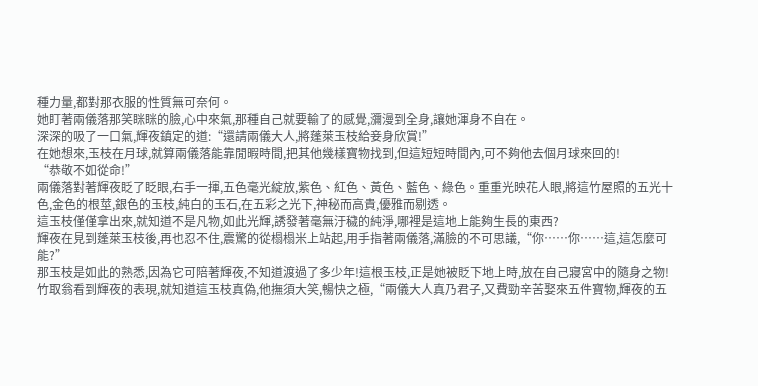種力量,都對那衣服的性質無可奈何。
她盯著兩儀落那笑眯眯的臉,心中來氣,那種自己就要輸了的感覺,瀰漫到全身,讓她渾身不自在。
深深的吸了一口氣,輝夜鎮定的道:“還請兩儀大人,將蓬萊玉枝給妾身欣賞!”
在她想來,玉枝在月球,就算兩儀落能靠閒暇時間,把其他幾樣寶物找到,但這短短時間內,可不夠他去個月球來回的!
“恭敬不如從命!”
兩儀落對著輝夜眨了眨眼,右手一揮,五色毫光綻放,紫色、紅色、黃色、藍色、綠色。重重光映花人眼,將這竹屋照的五光十色,金色的根莖,銀色的玉枝,純白的玉石,在五彩之光下,神秘而高貴,優雅而剔透。
這玉枝僅僅拿出來,就知道不是凡物,如此光輝,誘發著毫無汙穢的純淨,哪裡是這地上能夠生長的東西?
輝夜在見到蓬萊玉枝後,再也忍不住,震驚的從榻榻米上站起,用手指著兩儀落,滿臉的不可思議,“你……你……這,這怎麼可能?”
那玉枝是如此的熟悉,因為它可陪著輝夜,不知道渡過了多少年!這根玉枝,正是她被貶下地上時,放在自己寢宮中的隨身之物!
竹取翁看到輝夜的表現,就知道這玉枝真偽,他撫須大笑,暢快之極,“兩儀大人真乃君子,又費勁辛苦娶來五件寶物,輝夜的五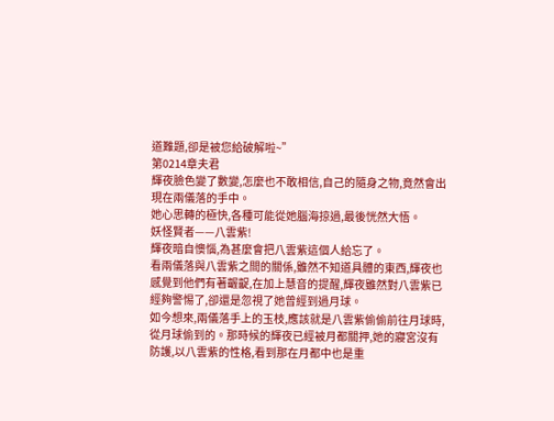道難題,卻是被您給破解啦~”
第0214章夫君
輝夜臉色變了數變,怎麼也不敢相信,自己的隨身之物,竟然會出現在兩儀落的手中。
她心思轉的極快,各種可能從她腦海掠過,最後恍然大悟。
妖怪賢者——八雲紫!
輝夜暗自懊惱,為甚麼會把八雲紫這個人給忘了。
看兩儀落與八雲紫之間的關係,雖然不知道具體的東西,輝夜也感覺到他們有著齷齪,在加上慧音的提醒,輝夜雖然對八雲紫已經夠警惕了,卻還是忽視了她曾經到過月球。
如今想來,兩儀落手上的玉枝,應該就是八雲紫偷偷前往月球時,從月球偷到的。那時候的輝夜已經被月都關押,她的寢宮沒有防護,以八雲紫的性格,看到那在月都中也是重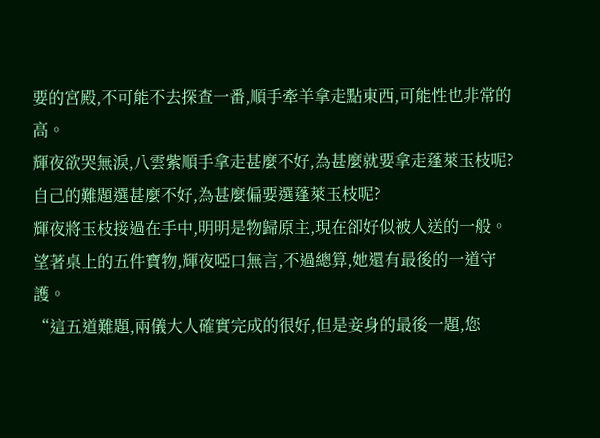要的宮殿,不可能不去探查一番,順手牽羊拿走點東西,可能性也非常的高。
輝夜欲哭無淚,八雲紫順手拿走甚麼不好,為甚麼就要拿走蓬萊玉枝呢?自己的難題選甚麼不好,為甚麼偏要選蓬萊玉枝呢?
輝夜將玉枝接過在手中,明明是物歸原主,現在卻好似被人送的一般。
望著桌上的五件寶物,輝夜啞口無言,不過總算,她還有最後的一道守護。
“這五道難題,兩儀大人確實完成的很好,但是妾身的最後一題,您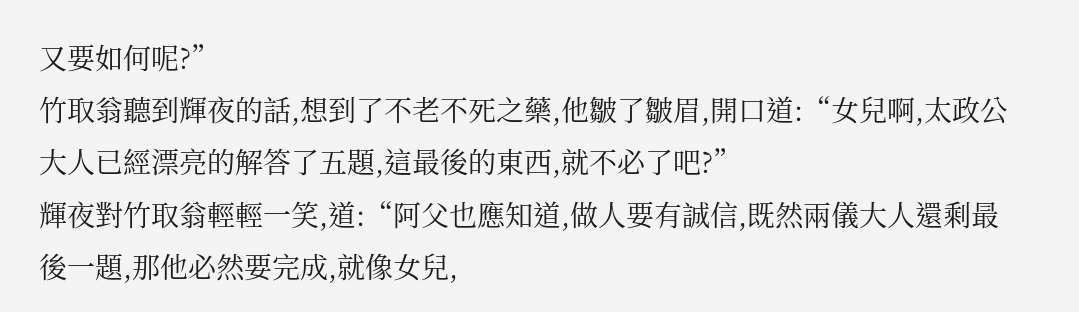又要如何呢?”
竹取翁聽到輝夜的話,想到了不老不死之藥,他皺了皺眉,開口道:“女兒啊,太政公大人已經漂亮的解答了五題,這最後的東西,就不必了吧?”
輝夜對竹取翁輕輕一笑,道:“阿父也應知道,做人要有誠信,既然兩儀大人還剩最後一題,那他必然要完成,就像女兒,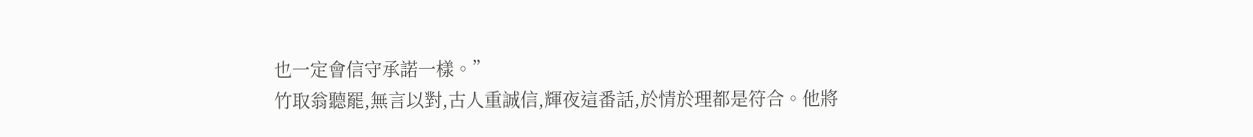也一定會信守承諾一樣。”
竹取翁聽罷,無言以對,古人重誠信,輝夜這番話,於情於理都是符合。他將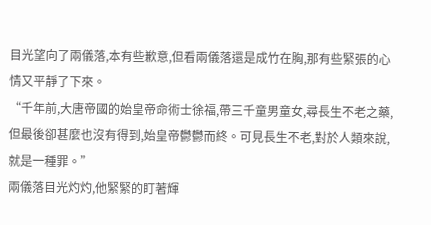目光望向了兩儀落,本有些歉意,但看兩儀落還是成竹在胸,那有些緊張的心情又平靜了下來。
“千年前,大唐帝國的始皇帝命術士徐福,帶三千童男童女,尋長生不老之藥,但最後卻甚麼也沒有得到,始皇帝鬱鬱而終。可見長生不老,對於人類來說,就是一種罪。”
兩儀落目光灼灼,他緊緊的盯著輝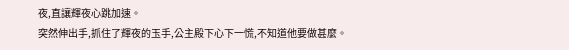夜,直讓輝夜心跳加速。
突然伸出手,抓住了輝夜的玉手,公主殿下心下一慌,不知道他要做甚麼。